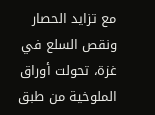مع تزايد الحصار ونقص السلع في غزة، تحولت أوراق الملوخية من طبق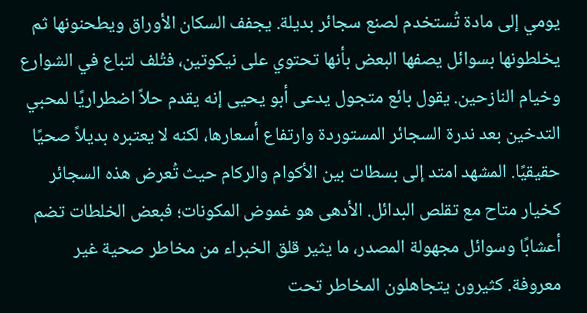يومي إلى مادة تُستخدم لصنع سجائر بديلة. يجفف السكان الأوراق ويطحنونها ثم يخلطونها بسوائل يصفها البعض بأنها تحتوي على نيكوتين، فتُلف لتباع في الشوارع وخيام النازحين. يقول بائع متجول يدعى أبو يحيى إنه يقدم حلاً اضطراريًا لمحبي التدخين بعد ندرة السجائر المستوردة وارتفاع أسعارها، لكنه لا يعتبره بديلاً صحيًا حقيقيًا. المشهد امتد إلى بسطات بين الأكوام والركام حيث تُعرض هذه السجائر كخيار متاح مع تقلص البدائل. الأدهى هو غموض المكونات؛ فبعض الخلطات تضم أعشابًا وسوائل مجهولة المصدر، ما يثير قلق الخبراء من مخاطر صحية غير معروفة. كثيرون يتجاهلون المخاطر تحت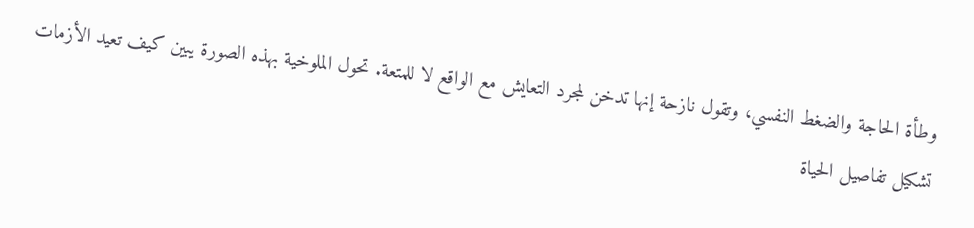وطأة الحاجة والضغط النفسي، وتقول نازحة إنها تدخن لمجرد التعايش مع الواقع لا للمتعة. تحول الملوخية بهذه الصورة يبين كيف تعيد الأزمات تشكيل تفاصيل الحياة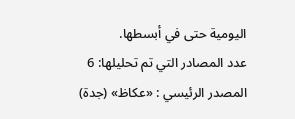اليومية حتى في أبسطها.
عدد المصادر التي تم تحليلها: 6
المصدر الرئيسي : «عكاظ» (جدة)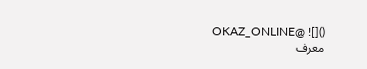OKAZ_ONLINE@ ![]()
معرف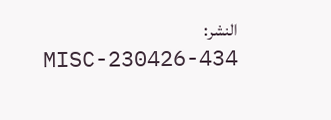النشر: MISC-230426-434